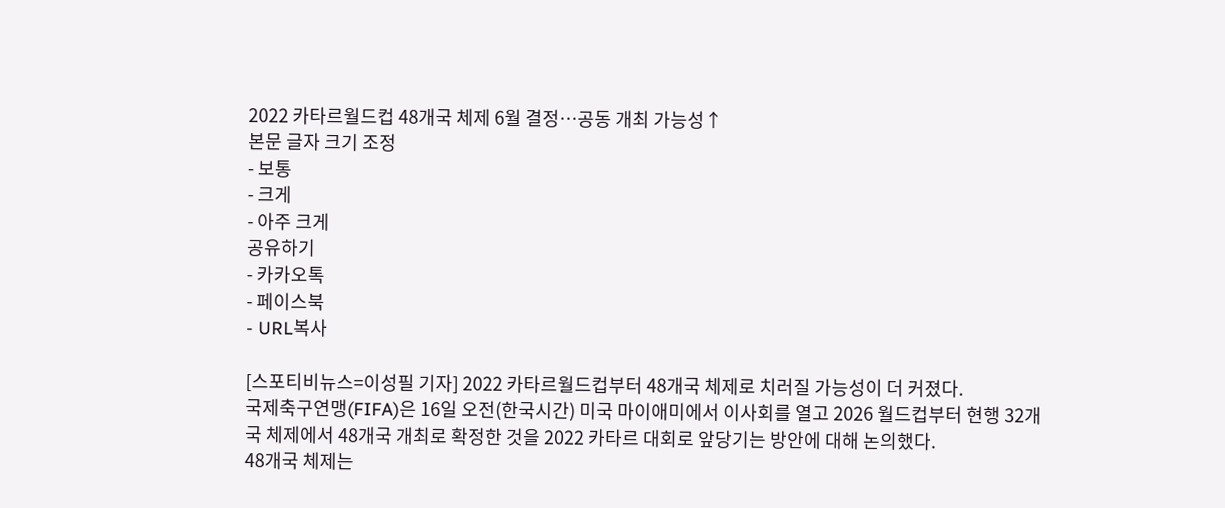2022 카타르월드컵 48개국 체제 6월 결정…공동 개최 가능성↑
본문 글자 크기 조정
- 보통
- 크게
- 아주 크게
공유하기
- 카카오톡
- 페이스북
- URL복사

[스포티비뉴스=이성필 기자] 2022 카타르월드컵부터 48개국 체제로 치러질 가능성이 더 커졌다.
국제축구연맹(FIFA)은 16일 오전(한국시간) 미국 마이애미에서 이사회를 열고 2026 월드컵부터 현행 32개국 체제에서 48개국 개최로 확정한 것을 2022 카타르 대회로 앞당기는 방안에 대해 논의했다.
48개국 체제는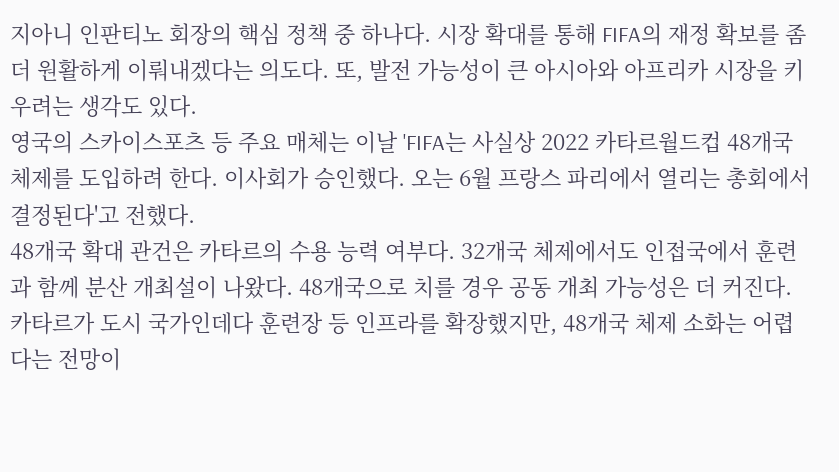지아니 인판티노 회장의 핵심 정책 중 하나다. 시장 확대를 통해 FIFA의 재정 확보를 좀 더 원활하게 이뤄내겠다는 의도다. 또, 발전 가능성이 큰 아시아와 아프리카 시장을 키우려는 생각도 있다.
영국의 스카이스포츠 등 주요 매체는 이날 'FIFA는 사실상 2022 카타르월드컵 48개국 체제를 도입하려 한다. 이사회가 승인했다. 오는 6월 프랑스 파리에서 열리는 총회에서 결정된다'고 전했다.
48개국 확대 관건은 카타르의 수용 능력 여부다. 32개국 체제에서도 인접국에서 훈련과 함께 분산 개최설이 나왔다. 48개국으로 치를 경우 공동 개최 가능성은 더 커진다. 카타르가 도시 국가인데다 훈련장 등 인프라를 확장했지만, 48개국 체제 소화는 어렵다는 전망이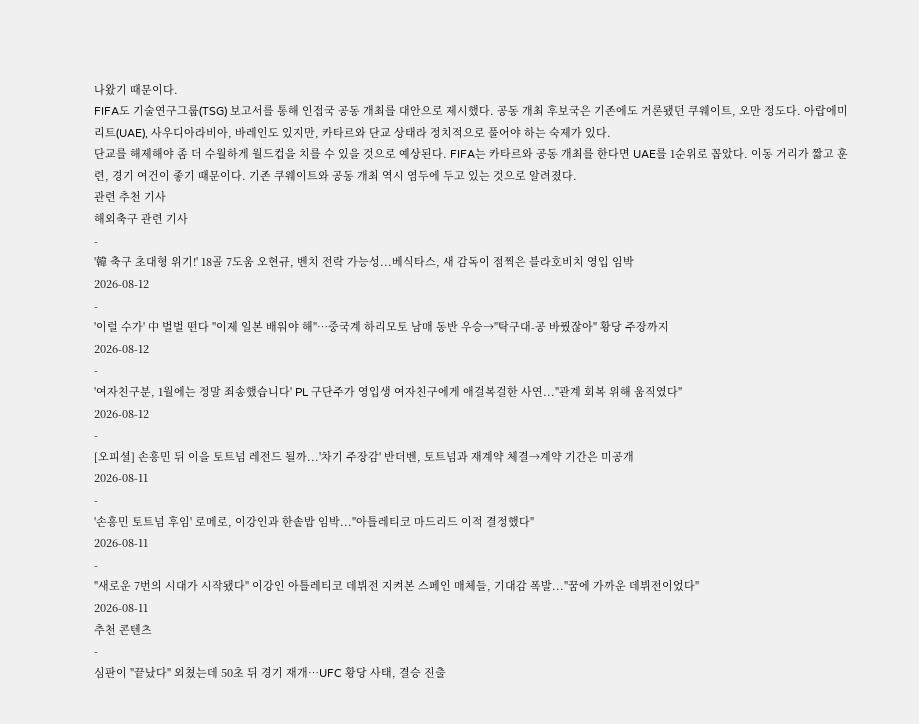나왔기 때문이다.
FIFA도 기술연구그룹(TSG) 보고서를 통해 인접국 공동 개최를 대안으로 제시했다. 공동 개최 후보국은 기존에도 거론됐던 쿠웨이트, 오만 정도다. 아랍에미리트(UAE), 사우디아라비아, 바레인도 있지만, 카타르와 단교 상태라 정치적으로 풀어야 하는 숙제가 있다.
단교를 해제해야 좀 더 수월하게 월드컵을 치를 수 있을 것으로 예상된다. FIFA는 카타르와 공동 개최를 한다면 UAE를 1순위로 꼽았다. 이동 거리가 짧고 훈련, 경기 여건이 좋기 때문이다. 기존 쿠웨이트와 공동 개최 역시 염두에 두고 있는 것으로 알려졌다.
관련 추천 기사
해외축구 관련 기사
-
'韓 축구 초대형 위기!' 18골 7도움 오현규, 벤치 전락 가능성...베식타스, 새 감독이 점찍은 블라호비치 영입 임박
2026-08-12
-
'이럴 수가' 中 벌벌 떤다 "이제 일본 배워야 해"…중국계 하리모토 남매 동반 우승→"탁구대-공 바꿨잖아" 황당 주장까지
2026-08-12
-
'여자친구분, 1월에는 정말 죄송했습니다' PL 구단주가 영입생 여자친구에게 애걸복걸한 사연..."관계 회복 위해 움직였다"
2026-08-12
-
[오피셜] 손흥민 뒤 이을 토트넘 레전드 될까...'차기 주장감' 반더벤, 토트넘과 재계약 체결→계약 기간은 미공개
2026-08-11
-
'손흥민 토트넘 후임' 로메로, 이강인과 한솥밥 임박..."아틀레티코 마드리드 이적 결정했다"
2026-08-11
-
"새로운 7번의 시대가 시작됐다" 이강인 아틀레티코 데뷔전 지켜본 스페인 매체들, 기대감 폭발..."꿈에 가까운 데뷔전이었다"
2026-08-11
추천 콘텐츠
-
심판이 "끝났다" 외쳤는데 50초 뒤 경기 재개…UFC 황당 사태, 결승 진출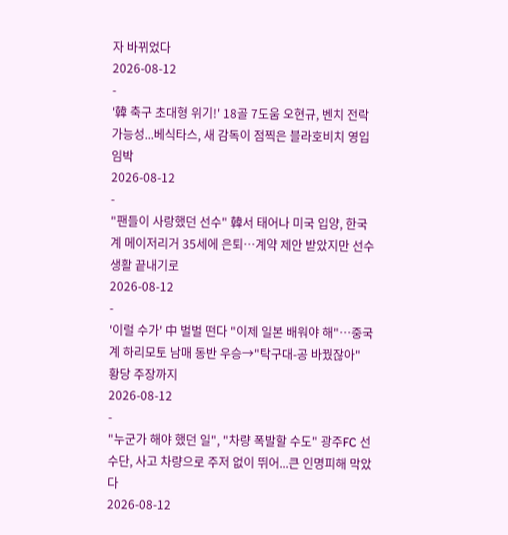자 바뀌었다
2026-08-12
-
'韓 축구 초대형 위기!' 18골 7도움 오현규, 벤치 전락 가능성...베식타스, 새 감독이 점찍은 블라호비치 영입 임박
2026-08-12
-
"팬들이 사랑했던 선수" 韓서 태어나 미국 입양, 한국계 메이저리거 35세에 은퇴…계약 제안 받았지만 선수 생활 끝내기로
2026-08-12
-
'이럴 수가' 中 벌벌 떤다 "이제 일본 배워야 해"…중국계 하리모토 남매 동반 우승→"탁구대-공 바꿨잖아" 황당 주장까지
2026-08-12
-
"누군가 해야 했던 일", "차량 폭발할 수도" 광주FC 선수단, 사고 차량으로 주저 없이 뛰어...큰 인명피해 막았다
2026-08-12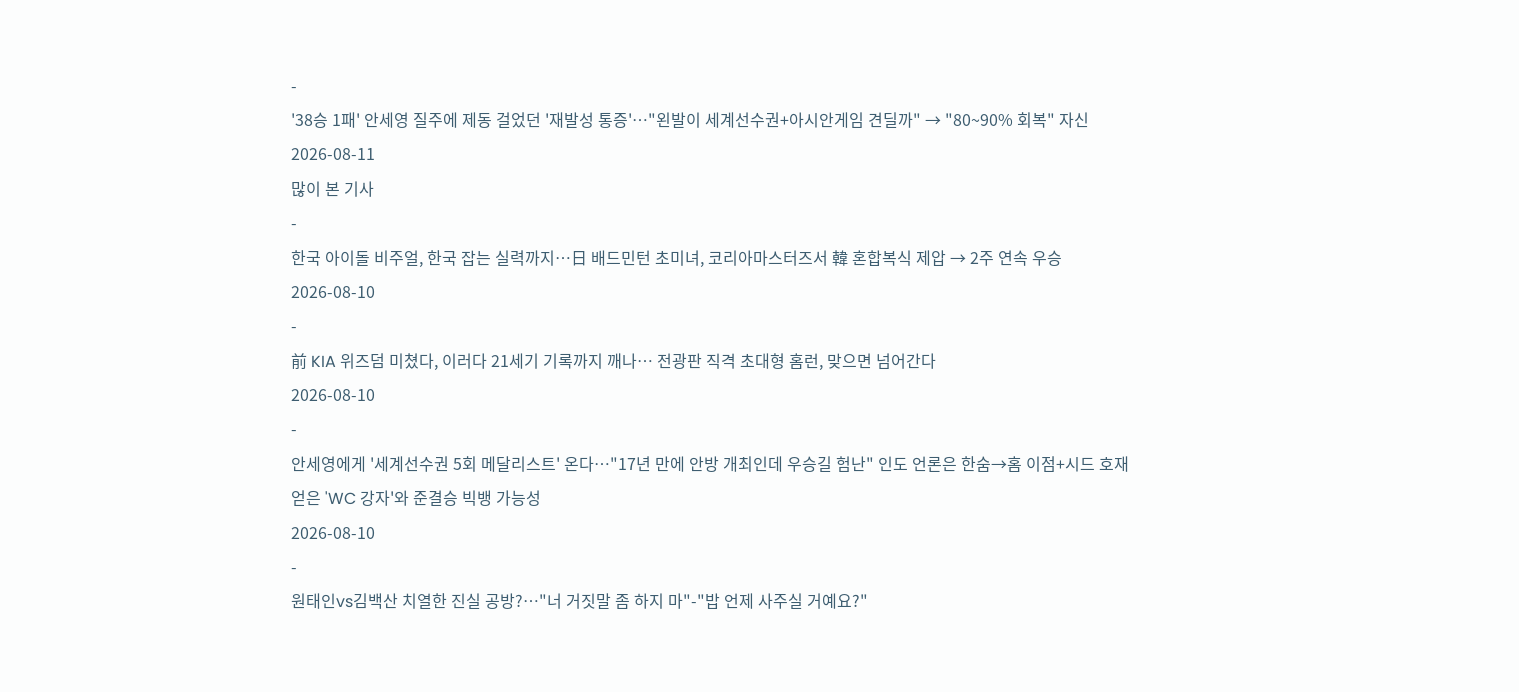-
'38승 1패' 안세영 질주에 제동 걸었던 '재발성 통증'…"왼발이 세계선수권+아시안게임 견딜까" → "80~90% 회복" 자신
2026-08-11
많이 본 기사
-
한국 아이돌 비주얼, 한국 잡는 실력까지…日 배드민턴 초미녀, 코리아마스터즈서 韓 혼합복식 제압 → 2주 연속 우승
2026-08-10
-
前 KIA 위즈덤 미쳤다, 이러다 21세기 기록까지 깨나… 전광판 직격 초대형 홈런, 맞으면 넘어간다
2026-08-10
-
안세영에게 '세계선수권 5회 메달리스트' 온다…"17년 만에 안방 개최인데 우승길 험난" 인도 언론은 한숨→홈 이점+시드 호재 얻은 'WC 강자'와 준결승 빅뱅 가능성
2026-08-10
-
원태인vs김백산 치열한 진실 공방?…"너 거짓말 좀 하지 마"-"밥 언제 사주실 거예요?"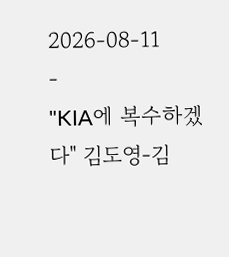2026-08-11
-
"KIA에 복수하겠다" 김도영-김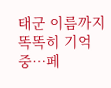태군 이름까지 똑똑히 기억 중…페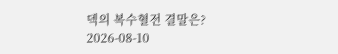덱의 복수혈전 결말은?
2026-08-10